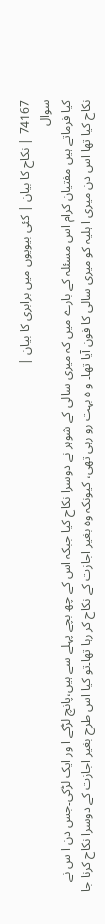74167 | نکاح کا بیان | کئی بیویوں میں برابری کا بیان |
سوال
کیا فرماتے ہیں مفتیان کرام اس مسئلہ کے بارے میں کہ میری سالی کے شوہر نے دوسرا نکاح کیا جبکہ اس کے چھ بچے پہلے سے ہیں،پانچ لڑکے ا ور ایک لڑکی۔جس دن ا س نے نکاح کیا تھا اس دن میری ا ہلیہ کو میری سالی کا فون آیا تھا۔ و ہ بہت رو رہی تھی، کیونکہ وہ بغیر اجازت کے نکاح کر رہا تھا۔تو کیا اس طرح بغیر اجازت کے دوسرا نکاح کرنا جا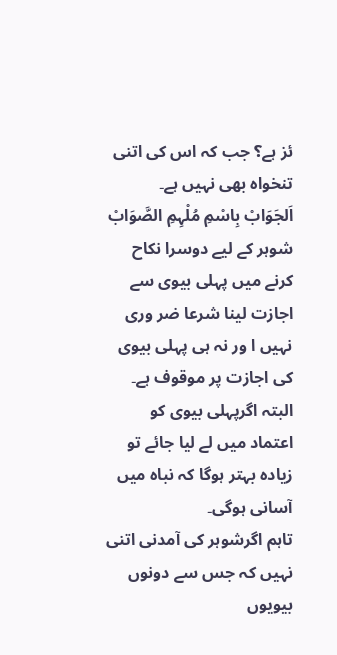ئز ہے؟ جب کہ اس کی اتنی تنخواہ بھی نہیں ہے۔
اَلجَوَابْ بِاسْمِ مُلْہِمِ الصَّوَابْ
شوہر کے لیے دوسرا نکاح کرنے میں پہلی بیوی سے اجازت لینا شرعا ضر وری نہیں ا ور نہ ہی پہلی بیوی کی اجازت پر موقوف ہے۔ البتہ اگرپہلی بیوی کو اعتماد میں لے لیا جائے تو زیادہ بہتر ہوگا کہ نباہ میں آسانی ہوگی۔
تاہم اگرشوہر کی آمدنی اتنی نہیں کہ جس سے دونوں بیویوں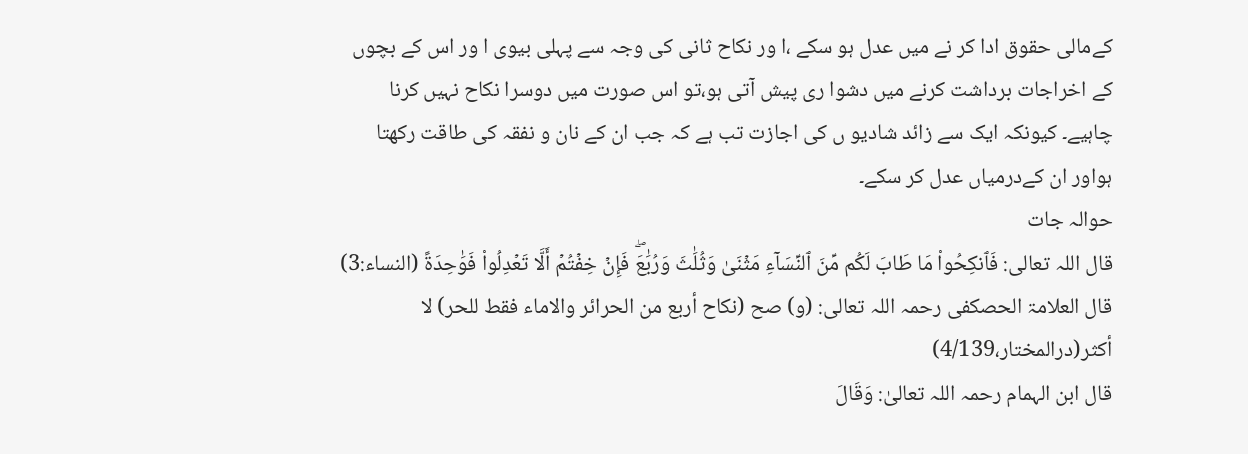کےمالی حقوق ادا کر نے میں عدل ہو سکے ،ا ور نکاح ثانی کی وجہ سے پہلی بیوی ا ور اس کے بچوں کے اخراجات برداشت کرنے میں دشوا ری پیش آتی ہو،تو اس صورت میں دوسرا نکاح نہیں کرنا چاہیے۔ کیونکہ ایک سے زائد شادیو ں کی اجازت تب ہے کہ جب ان کے نان و نفقہ کی طاقت رکھتا ہواور ان کےدرمیاں عدل کر سکے۔
حوالہ جات
قال اللہ تعالی: فَٱنكِحُواْ مَا طَابَ لَكُم مِّنَ ٱلنِّسَآءِ مَثۡنَىٰ وَثُلَٰثَ وَرُبَٰعَۖ فَإِنۡ خِفۡتُمۡ أَلَّا تَعۡدِلُواْ فَوَٰحِدَةً (النساء:3)
قال العلامۃ الحصکفی رحمہ اللہ تعالی: (و) صح (نكاح أربع من الحرائر والاماء فقط للحر) لا أكثر(درالمختار،4/139)
قال ابن الہمام رحمہ اللہ تعالیٰ: وَقَالَ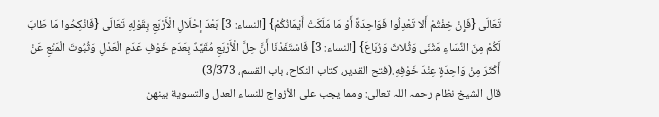تَعَالَى {فَإِنْ خِفْتُمْ أَلا تَعْدِلُوا فَوَاحِدَةً أَوْ مَا مَلَكَتْ أَيْمَانُكُمْ} [النساء: 3] بَعْدَ إحْلَالِ الْأَرْبَعِ بِقَوْلِهِ تَعَالَى {فَانْكِحُوا مَا طَابَ لَكُمْ مِنَ النِّسَاءِ مَثْنَى وَثُلاثَ وَرُبَاعَ} [النساء: 3] فَاسْتَفَدْنَا أَنَّ حِلَّ الْأَرْبَعِ مُقَيَّدٌ بِعَدَمِ خَوْفِ عَدَمِ الْعَدْلِ وَثُبُوتَ الْمَنْعِ عَنْ أَكْثَرَ مِنْ وَاحِدَةٍ عِنْدَ خَوْفِهِ.(فتح القدیر، کتاب النکاح، باب القسم، 3/373)
قال الشیخ نظام رحمہ اللہ تعالی: ومما يجب على الأزواج للنساء العدل والتسوية بينهن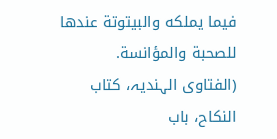فيما يملكه والبيتوتة عندها للصحبة والمؤانسة. (الفتاوی الہندیہ، کتاب النکاح، باب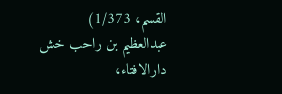القسم، 1/373)
عبدالعظیم بن راحب خش
دارالافتاء،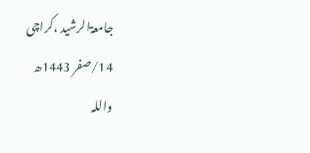جامعۃالرشید ،کراچی
14/صفر 1443ھ
واللہ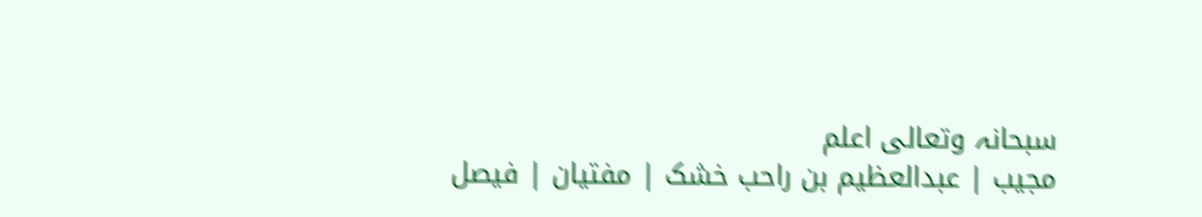سبحانہ وتعالی اعلم
مجیب | عبدالعظیم بن راحب خشک | مفتیان | فیصل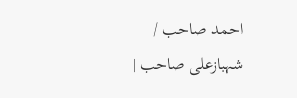احمد صاحب / شہبازعلی صاحب |